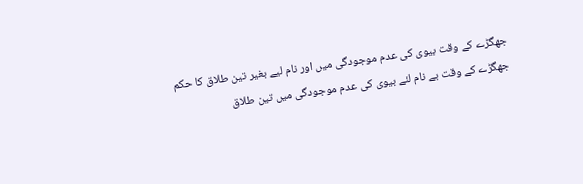جھگڑے کے وقت بیوی کی عدم موجودگی میں اور نام لیے بغیر تین طلاق کا حکم
جھگڑے کے وقت بے نام لئے بیوی کی عدم موجودگی میں تین طلاق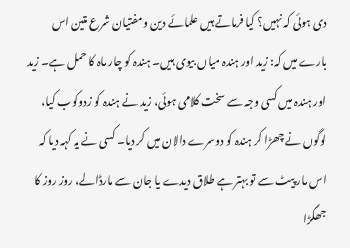دی ہوئی کہ نہیں؟ کیا فرماتے ہیں علمائے دین ومفتیان شرع متین اس بارے میں کہ: زید اور ہندہ میاں بیوی ہیں۔ ہندہ کو چار ماہ کا حمل ہے۔ زید اور ہندہ میں کسی وجہ سے سخت کلامی ہوئی، زید نے ہندہ کو زدوکوب کیا، لوگوں نے چھڑا کر ہندہ کو دوسرے دالان میں کر دیا۔ کسی نے یہ کہہ دیا کہ اس مار پیٹ سے تو بہتر ہے طلاق دیدے یا جان سے مارڈالے، روز روز کا جھگڑا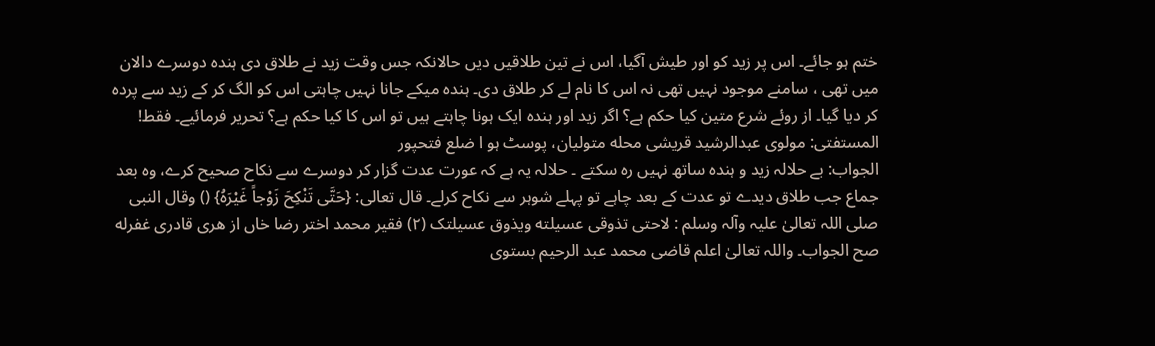ختم ہو جائے۔ اس پر زید کو اور طیش آگیا، اس نے تین طلاقیں دیں حالانکہ جس وقت زید نے طلاق دی ہندہ دوسرے دالان میں تھی ، سامنے موجود نہیں تھی نہ اس کا نام لے کر طلاق دی۔ ہندہ میکے جانا نہیں چاہتی اس کو الگ کر کے زید سے پردہ کر دیا گیا۔ از روئے شرع متین کیا حکم ہے؟ اگر زید اور ہندہ ایک ہونا چاہتے ہیں تو اس کا کیا حکم ہے؟ تحریر فرمائیے۔ فقط! المستفتی: مولوی عبدالرشید قریشی محله متولیان، پوسٹ ہو ا ضلع فتحپور
الجواب: بے حلالہ زید و ہندہ ساتھ نہیں رہ سکتے ۔ حلالہ یہ ہے کہ عورت عدت گزار کر دوسرے سے نکاح صحیح کرے، وہ بعد جماع جب طلاق دیدے تو عدت کے بعد چاہے تو پہلے شوہر سے نکاح کرلے۔ قال تعالى: {حَتَّى تَنْكِحَ زَوْجاً غَيْرَهُ} () وقال النبی صلی اللہ تعالیٰ علیہ وآلہ وسلم : لاحتى تذوقى عسيلته ويذوق عسیلتک (۲) فقیر محمد اختر رضا خاں از هری قادری غفرله صح الجواب۔ واللہ تعالیٰ اعلم قاضی محمد عبد الرحیم بستوی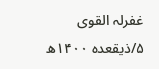غفرلہ القوی ۵/ذیقعده ۱۴۰۰ھ